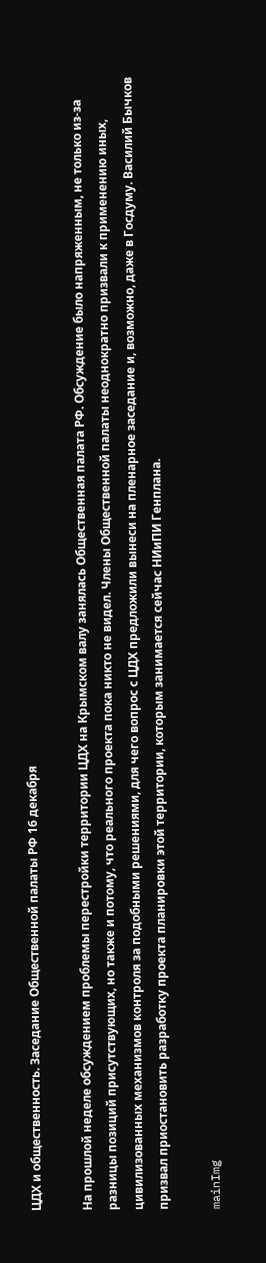ЦДХ и общественность. Заседание Общественной палаты РФ 16 декабря

На прошлой неделе обсуждением проблемы перестройки территории ЦДХ на Крымском валу занялась Общественная палата РФ. Обсуждение было напряженным, не только из-за разницы позиций присутствующих, но также и потому, что реального проекта пока никто не видел. Члены Общественной палаты неоднократно призвали к применению иных, цивилизованных механизмов контроля за подобными решениями, для чего вопрос с ЦДХ предложили вынеси на пленарное заседание и, возможно, даже в Госдуму. Василий Бычков призвал приостановить разработку проекта планировки этой территории, которым занимается сейчас НИиПИ Генплана.

mainImg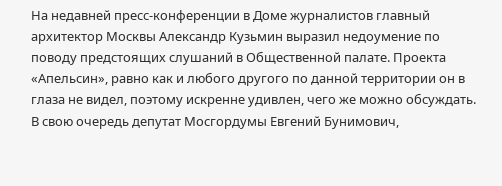На недавней пресс-конференции в Доме журналистов главный архитектор Москвы Александр Кузьмин выразил недоумение по поводу предстоящих слушаний в Общественной палате. Проекта «Апельсин», равно как и любого другого по данной территории он в глаза не видел, поэтому искренне удивлен, чего же можно обсуждать. В свою очередь депутат Мосгордумы Евгений Бунимович,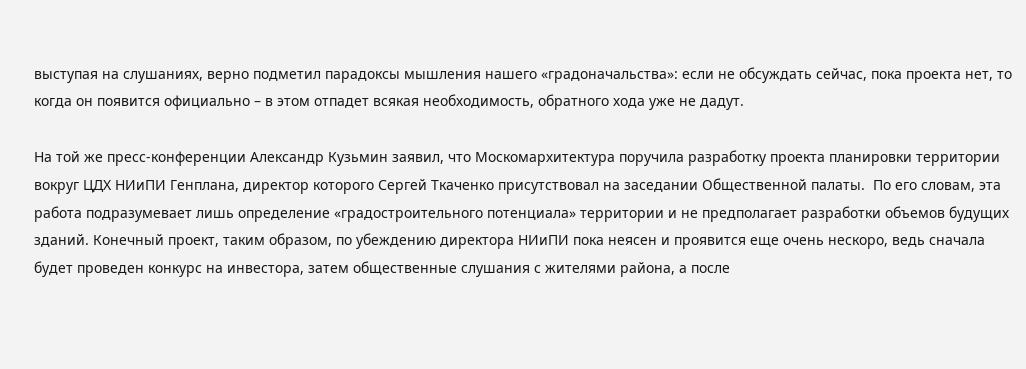выступая на слушаниях, верно подметил парадоксы мышления нашего «градоначальства»: если не обсуждать сейчас, пока проекта нет, то когда он появится официально – в этом отпадет всякая необходимость, обратного хода уже не дадут.

На той же пресс-конференции Александр Кузьмин заявил, что Москомархитектура поручила разработку проекта планировки территории вокруг ЦДХ НИиПИ Генплана, директор которого Сергей Ткаченко присутствовал на заседании Общественной палаты.  По его словам, эта работа подразумевает лишь определение «градостроительного потенциала» территории и не предполагает разработки объемов будущих зданий. Конечный проект, таким образом, по убеждению директора НИиПИ пока неясен и проявится еще очень нескоро, ведь сначала будет проведен конкурс на инвестора, затем общественные слушания с жителями района, а после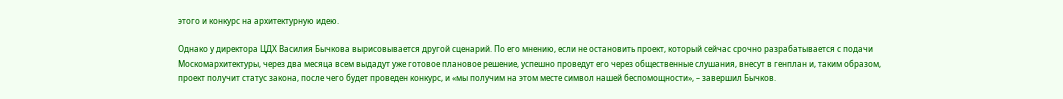этого и конкурс на архитектурную идею.

Однако у директора ЦДХ Василия Бычкова вырисовывается другой сценарий. По его мнению, если не остановить проект, который сейчас срочно разрабатывается с подачи Москомархитектуры, через два месяца всем выдадут уже готовое плановое решение, успешно проведут его через общественные слушания, внесут в генплан и, таким образом, проект получит статус закона, после чего будет проведен конкурс, и «мы получим на этом месте символ нашей беспомощности», – завершил Бычков.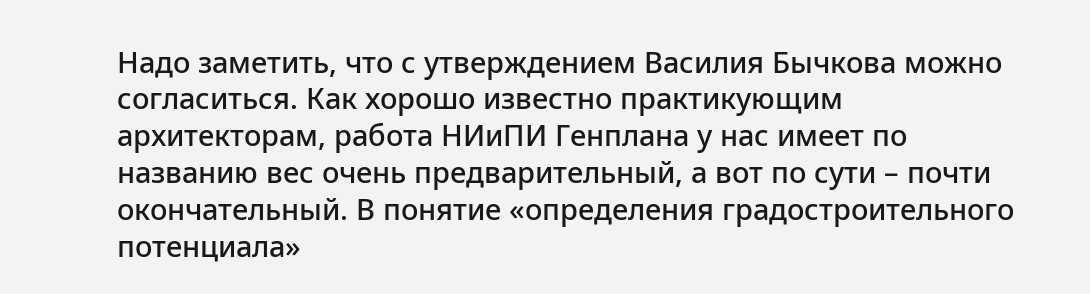Надо заметить, что с утверждением Василия Бычкова можно согласиться. Как хорошо известно практикующим архитекторам, работа НИиПИ Генплана у нас имеет по названию вес очень предварительный, а вот по сути – почти окончательный. В понятие «определения градостроительного потенциала»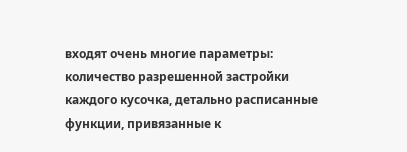входят очень многие параметры: количество разрешенной застройки каждого кусочка, детально расписанные функции, привязанные к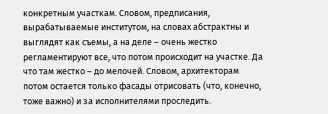конкретным участкам. Словом, предписания, вырабатываемые институтом, на словах абстрактны и выглядят как съемы, а на деле – очень жестко регламентируют все, что потом происходит на участке. Да что там жестко – до мелочей. Словом, архитекторам потом остается только фасады отрисовать (что, конечно, тоже важно) и за исполнителями проследить.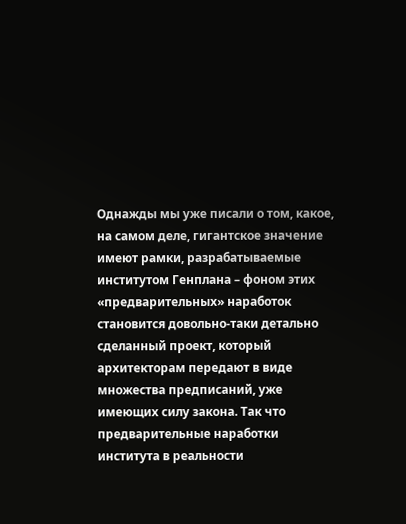Однажды мы уже писали о том, какое, на самом деле, гигантское значение имеют рамки, разрабатываемые институтом Генплана – фоном этих «предварительных» наработок становится довольно-таки детально сделанный проект, который архитекторам передают в виде множества предписаний, уже имеющих силу закона. Так что предварительные наработки института в реальности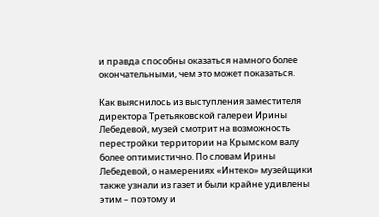и правда способны оказаться намного более окончательными, чем это может показаться.

Как выяснилось из выступления заместителя директора Третьяковской галереи Ирины Лебедевой, музей смотрит на возможность перестройки территории на Крымском валу более оптимистично. По словам Ирины Лебедевой, о намерениях «Интеко» музейщики также узнали из газет и были крайне удивлены этим – поэтому и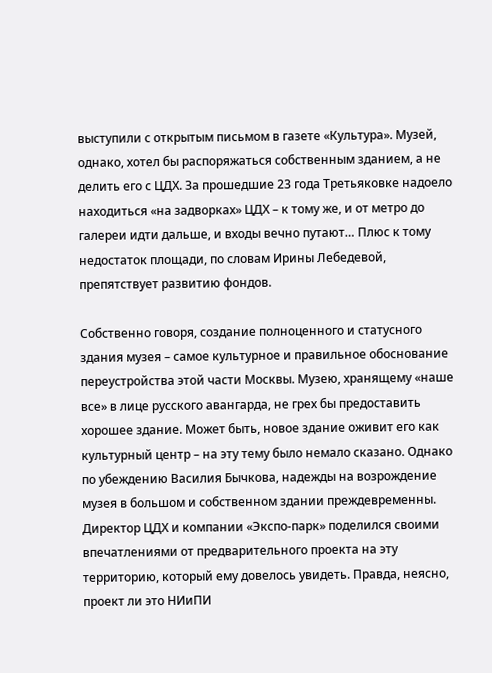выступили с открытым письмом в газете «Культура». Музей, однако, хотел бы распоряжаться собственным зданием, а не делить его с ЦДХ. За прошедшие 23 года Третьяковке надоело находиться «на задворках» ЦДХ – к тому же, и от метро до галереи идти дальше, и входы вечно путают… Плюс к тому недостаток площади, по словам Ирины Лебедевой, препятствует развитию фондов.

Собственно говоря, создание полноценного и статусного здания музея – самое культурное и правильное обоснование переустройства этой части Москвы. Музею, хранящему «наше все» в лице русского авангарда, не грех бы предоставить хорошее здание. Может быть, новое здание оживит его как культурный центр – на эту тему было немало сказано. Однако по убеждению Василия Бычкова, надежды на возрождение музея в большом и собственном здании преждевременны. Директор ЦДХ и компании «Экспо-парк» поделился своими впечатлениями от предварительного проекта на эту территорию, который ему довелось увидеть. Правда, неясно, проект ли это НИиПИ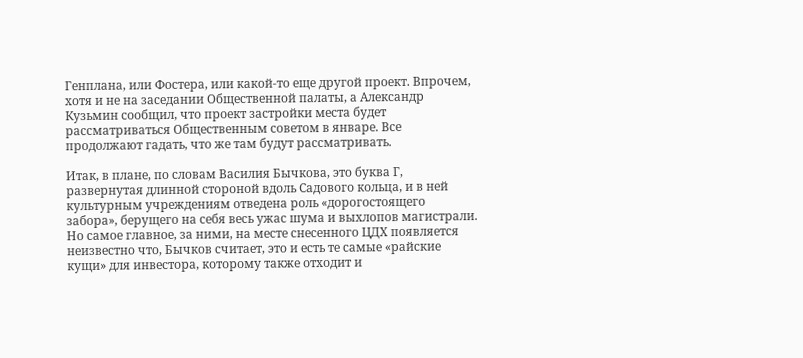Генплана, или Фостера, или какой-то еще другой проект. Впрочем, хотя и не на заседании Общественной палаты, а Александр Кузьмин сообщил, что проект застройки места будет рассматриваться Общественным советом в январе. Все продолжают гадать, что же там будут рассматривать.

Итак, в плане, по словам Василия Бычкова, это буква Г, развернутая длинной стороной вдоль Садового кольца, и в ней культурным учреждениям отведена роль «дорогостоящего забора», берущего на себя весь ужас шума и выхлопов магистрали. Но самое главное, за ними, на месте снесенного ЦДХ появляется неизвестно что, Бычков считает, это и есть те самые «райские кущи» для инвестора, которому также отходит и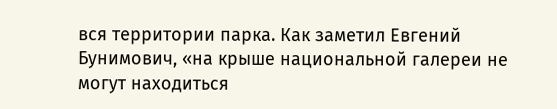вся территории парка. Как заметил Евгений Бунимович, «на крыше национальной галереи не могут находиться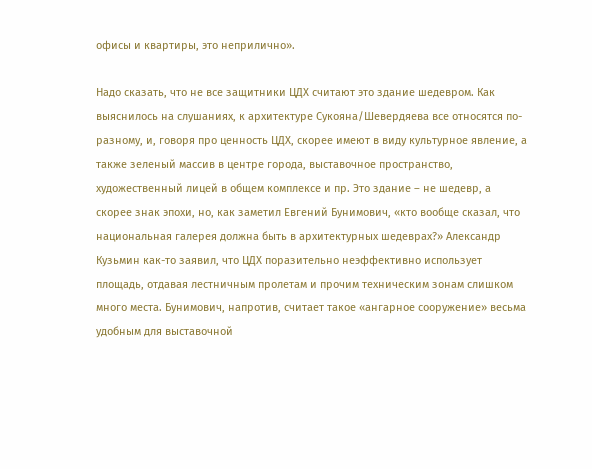офисы и квартиры, это неприлично».

Надо сказать, что не все защитники ЦДХ считают это здание шедевром. Как выяснилось на слушаниях, к архитектуре Сукояна/Шевердяева все относятся по-разному, и, говоря про ценность ЦДХ, скорее имеют в виду культурное явление, а также зеленый массив в центре города, выставочное пространство, художественный лицей в общем комплексе и пр. Это здание – не шедевр, а скорее знак эпохи, но, как заметил Евгений Бунимович, «кто вообще сказал, что национальная галерея должна быть в архитектурных шедеврах?» Александр Кузьмин как-то заявил, что ЦДХ поразительно неэффективно использует площадь, отдавая лестничным пролетам и прочим техническим зонам слишком много места. Бунимович, напротив, считает такое «ангарное сооружение» весьма удобным для выставочной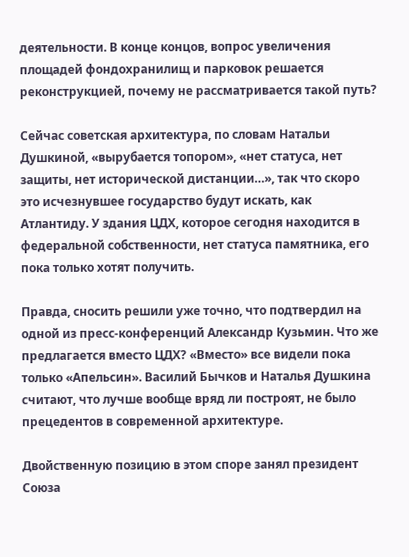деятельности. В конце концов, вопрос увеличения площадей фондохранилищ и парковок решается реконструкцией, почему не рассматривается такой путь?

Сейчас советская архитектура, по словам Натальи Душкиной, «вырубается топором», «нет статуса, нет защиты, нет исторической дистанции…», так что скоро это исчезнувшее государство будут искать, как Атлантиду. У здания ЦДХ, которое сегодня находится в федеральной собственности, нет статуса памятника, его пока только хотят получить.

Правда, сносить решили уже точно, что подтвердил на одной из пресс-конференций Александр Кузьмин. Что же предлагается вместо ЦДХ? «Вместо» все видели пока только «Апельсин». Василий Бычков и Наталья Душкина считают, что лучше вообще вряд ли построят, не было прецедентов в современной архитектуре.

Двойственную позицию в этом споре занял президент Союза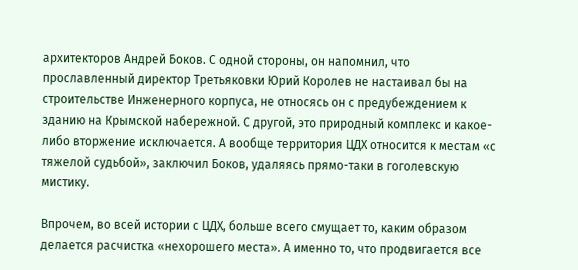архитекторов Андрей Боков. С одной стороны, он напомнил, что прославленный директор Третьяковки Юрий Королев не настаивал бы на строительстве Инженерного корпуса, не относясь он с предубеждением к зданию на Крымской набережной. С другой, это природный комплекс и какое-либо вторжение исключается. А вообще территория ЦДХ относится к местам «с тяжелой судьбой», заключил Боков, удаляясь прямо-таки в гоголевскую мистику.

Впрочем, во всей истории с ЦДХ, больше всего смущает то, каким образом делается расчистка «нехорошего места». А именно то, что продвигается все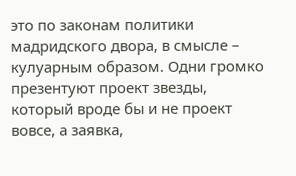это по законам политики мадридского двора, в смысле – кулуарным образом. Одни громко презентуют проект звезды, который вроде бы и не проект вовсе, а заявка,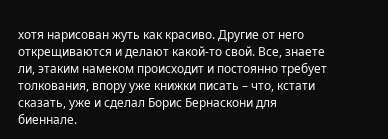хотя нарисован жуть как красиво. Другие от него открещиваются и делают какой-то свой. Все, знаете ли, этаким намеком происходит и постоянно требует толкования, впору уже книжки писать – что, кстати сказать, уже и сделал Борис Бернаскони для биеннале.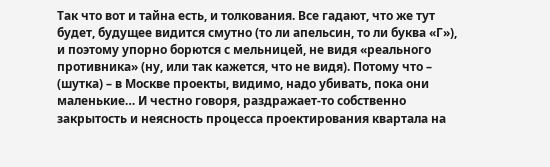Так что вот и тайна есть, и толкования. Все гадают, что же тут будет, будущее видится смутно (то ли апельсин, то ли буква «Г»), и поэтому упорно борются с мельницей, не видя «реального противника» (ну, или так кажется, что не видя). Потому что – (шутка) – в Москве проекты, видимо, надо убивать, пока они маленькие… И честно говоря, раздражает-то собственно закрытость и неясность процесса проектирования квартала на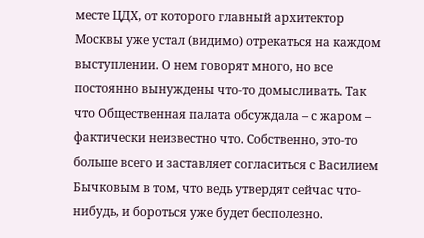месте ЦДХ, от которого главный архитектор Москвы уже устал (видимо) отрекаться на каждом выступлении. О нем говорят много, но все постоянно вынуждены что-то домысливать. Так что Общественная палата обсуждала – с жаром – фактически неизвестно что. Собственно, это-то больше всего и заставляет согласиться с Василием Бычковым в том, что ведь утвердят сейчас что-нибудь, и бороться уже будет бесполезно.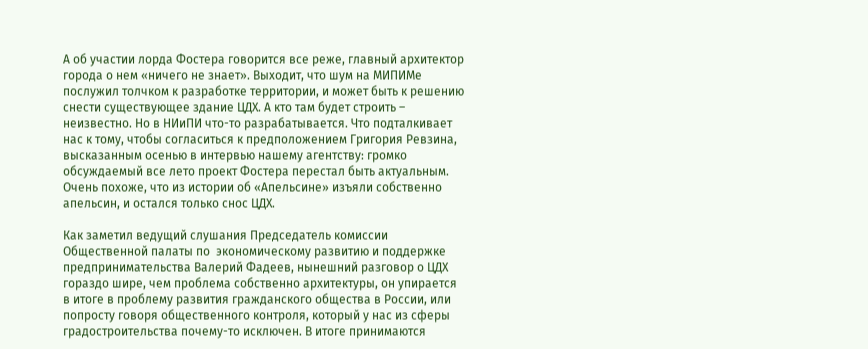А об участии лорда Фостера говорится все реже, главный архитектор города о нем «ничего не знает». Выходит, что шум на МИПИМе послужил толчком к разработке территории, и может быть к решению снести существующее здание ЦДХ. А кто там будет строить – неизвестно. Но в НИиПИ что-то разрабатывается. Что подталкивает нас к тому, чтобы согласиться к предположением Григория Ревзина, высказанным осенью в интервью нашему агентству: громко обсуждаемый все лето проект Фостера перестал быть актуальным. Очень похоже, что из истории об «Апельсине» изъяли собственно апельсин, и остался только снос ЦДХ.

Как заметил ведущий слушания Председатель комиссии Общественной палаты по  экономическому развитию и поддержке предпринимательства Валерий Фадеев, нынешний разговор о ЦДХ гораздо шире, чем проблема собственно архитектуры, он упирается в итоге в проблему развития гражданского общества в России, или попросту говоря общественного контроля, который у нас из сферы градостроительства почему-то исключен. В итоге принимаются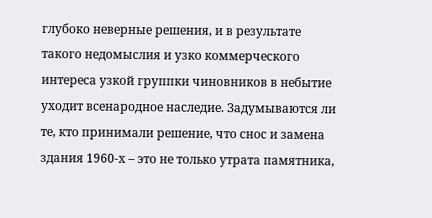глубоко неверные решения, и в результате такого недомыслия и узко коммерческого интереса узкой группки чиновников в небытие уходит всенародное наследие. Задумываются ли те, кто принимали решение, что снос и замена здания 1960-х – это не только утрата памятника,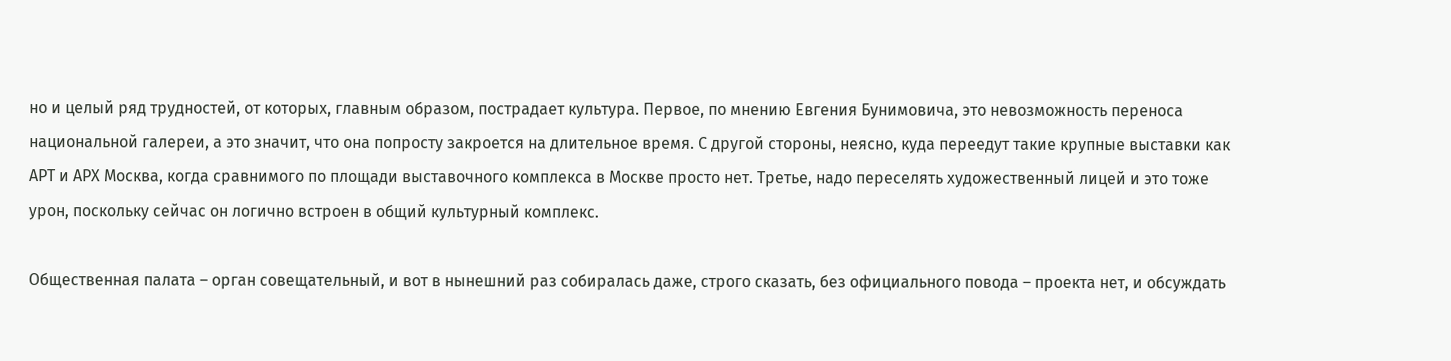но и целый ряд трудностей, от которых, главным образом, пострадает культура. Первое, по мнению Евгения Бунимовича, это невозможность переноса национальной галереи, а это значит, что она попросту закроется на длительное время. С другой стороны, неясно, куда переедут такие крупные выставки как АРТ и АРХ Москва, когда сравнимого по площади выставочного комплекса в Москве просто нет. Третье, надо переселять художественный лицей и это тоже урон, поскольку сейчас он логично встроен в общий культурный комплекс.

Общественная палата – орган совещательный, и вот в нынешний раз собиралась даже, строго сказать, без официального повода – проекта нет, и обсуждать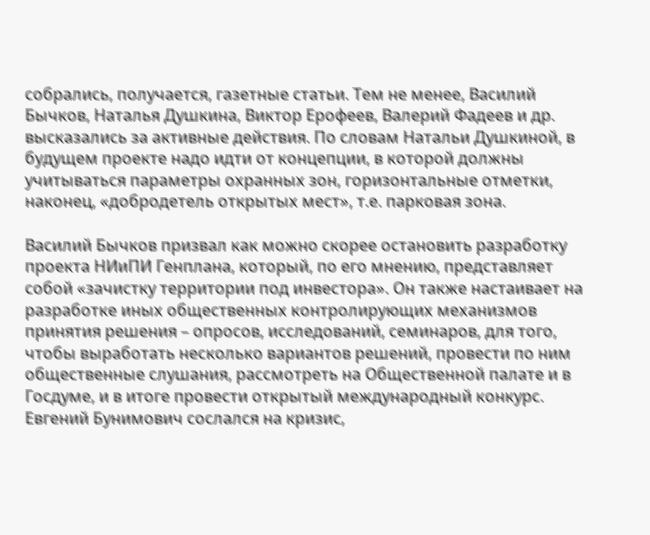собрались, получается, газетные статьи. Тем не менее, Василий Бычков, Наталья Душкина, Виктор Ерофеев, Валерий Фадеев и др. высказались за активные действия. По словам Натальи Душкиной, в будущем проекте надо идти от концепции, в которой должны учитываться параметры охранных зон, горизонтальные отметки, наконец, «добродетель открытых мест», т.е. парковая зона.

Василий Бычков призвал как можно скорее остановить разработку проекта НИиПИ Генплана, который, по его мнению, представляет собой «зачистку территории под инвестора». Он также настаивает на разработке иных общественных контролирующих механизмов принятия решения – опросов, исследований, семинаров, для того, чтобы выработать несколько вариантов решений, провести по ним общественные слушания, рассмотреть на Общественной палате и в Госдуме, и в итоге провести открытый международный конкурс. Евгений Бунимович сослался на кризис,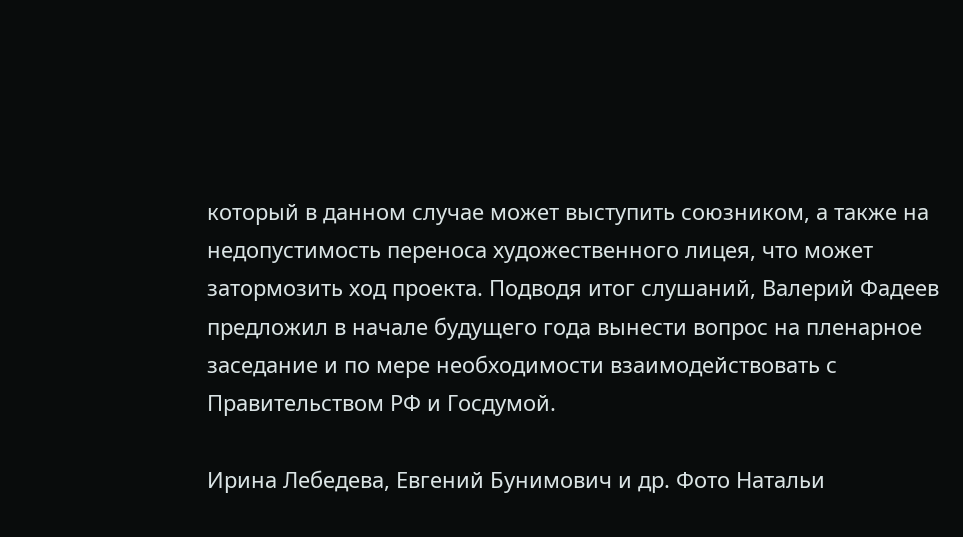который в данном случае может выступить союзником, а также на недопустимость переноса художественного лицея, что может затормозить ход проекта. Подводя итог слушаний, Валерий Фадеев предложил в начале будущего года вынести вопрос на пленарное заседание и по мере необходимости взаимодействовать с Правительством РФ и Госдумой.

Ирина Лебедева, Евгений Бунимович и др. Фото Натальи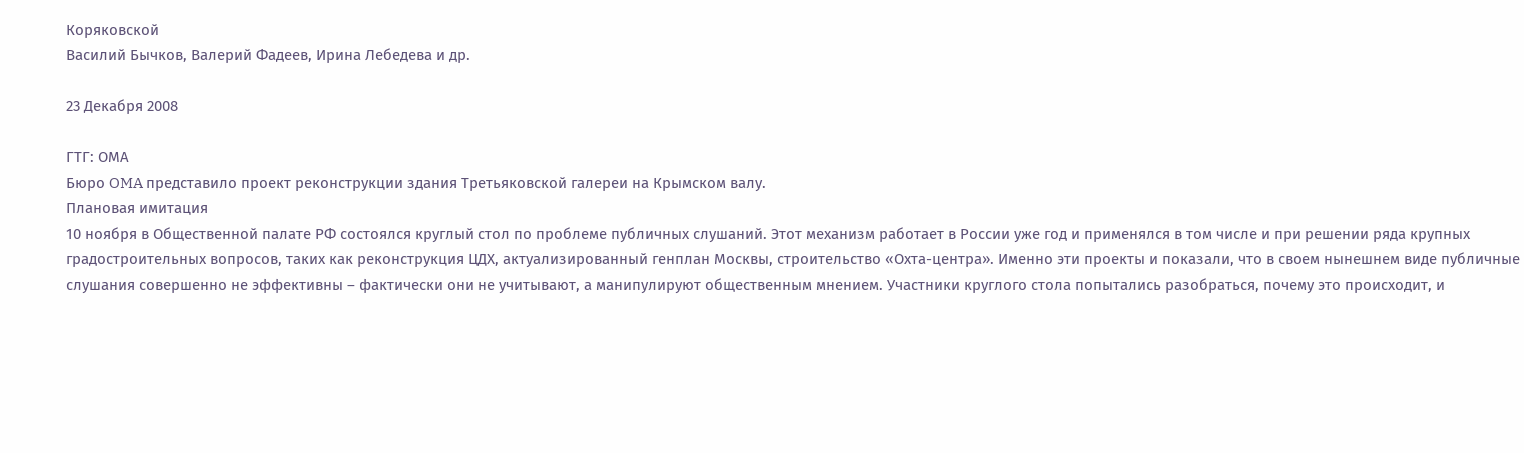Коряковской
Василий Бычков, Валерий Фадеев, Ирина Лебедева и др.

23 Декабря 2008

ГТГ: ОМА
Бюро OMA представило проект реконструкции здания Третьяковской галереи на Крымском валу.
Плановая имитация
10 ноября в Общественной палате РФ состоялся круглый стол по проблеме публичных слушаний. Этот механизм работает в России уже год и применялся в том числе и при решении ряда крупных градостроительных вопросов, таких как реконструкция ЦДХ, актуализированный генплан Москвы, строительство «Охта-центра». Именно эти проекты и показали, что в своем нынешнем виде публичные слушания совершенно не эффективны – фактически они не учитывают, а манипулируют общественным мнением. Участники круглого стола попытались разобраться, почему это происходит, и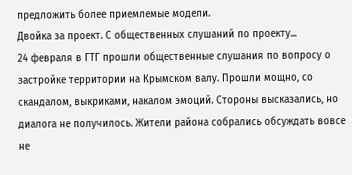предложить более приемлемые модели.
Двойка за проект. С общественных слушаний по проекту...
24 февраля в ГТГ прошли общественные слушания по вопросу о застройке территории на Крымском валу. Прошли мощно, со скандалом, выкриками, накалом эмоций. Стороны высказались, но диалога не получилось. Жители района собрались обсуждать вовсе не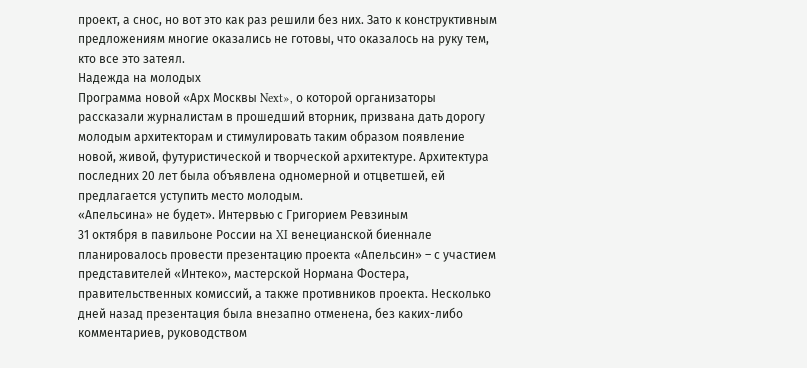проект, а снос, но вот это как раз решили без них. Зато к конструктивным предложениям многие оказались не готовы, что оказалось на руку тем, кто все это затеял.
Надежда на молодых
Программа новой «Арх Москвы Next», о которой организаторы рассказали журналистам в прошедший вторник, призвана дать дорогу молодым архитекторам и стимулировать таким образом появление новой, живой, футуристической и творческой архитектуре. Архитектура последних 20 лет была объявлена одномерной и отцветшей, ей предлагается уступить место молодым.
«Апельсина» не будет». Интервью с Григорием Ревзиным
31 октября в павильоне России на XI венецианской биеннале планировалось провести презентацию проекта «Апельсин» – с участием представителей «Интеко», мастерской Нормана Фостера, правительственных комиссий, а также противников проекта. Несколько дней назад презентация была внезапно отменена, без каких-либо комментариев, руководством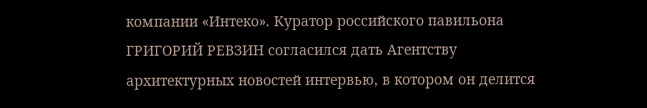компании «Интеко». Куратор российского павильона ГРИГОРИЙ РЕВЗИН согласился дать Агентству архитектурных новостей интервью, в котором он делится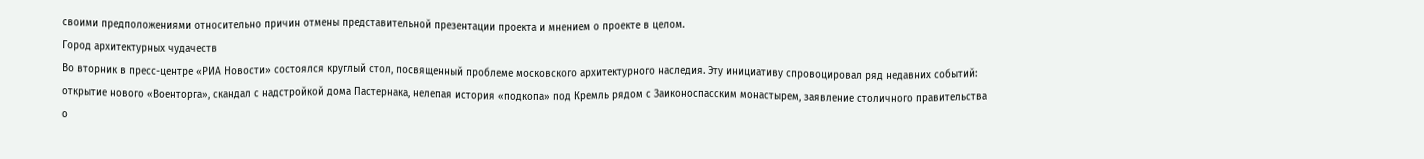своими предположениями относительно причин отмены представительной презентации проекта и мнением о проекте в целом.
Город архитектурных чудачеств
Во вторник в пресс-центре «РИА Новости» состоялся круглый стол, посвященный проблеме московского архитектурного наследия. Эту инициативу спровоцировал ряд недавних событий: открытие нового «Военторга», скандал с надстройкой дома Пастернака, нелепая история «подкопа» под Кремль рядом с Заиконоспасским монастырем, заявление столичного правительства о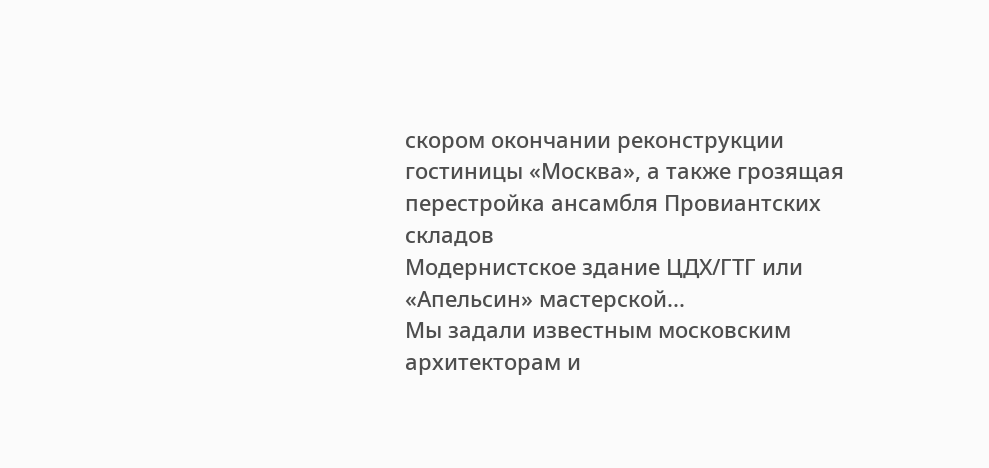скором окончании реконструкции гостиницы «Москва», а также грозящая перестройка ансамбля Провиантских складов
Модернистское здание ЦДХ/ГТГ или «Апельсин» мастерской...
Мы задали известным московским архитекторам и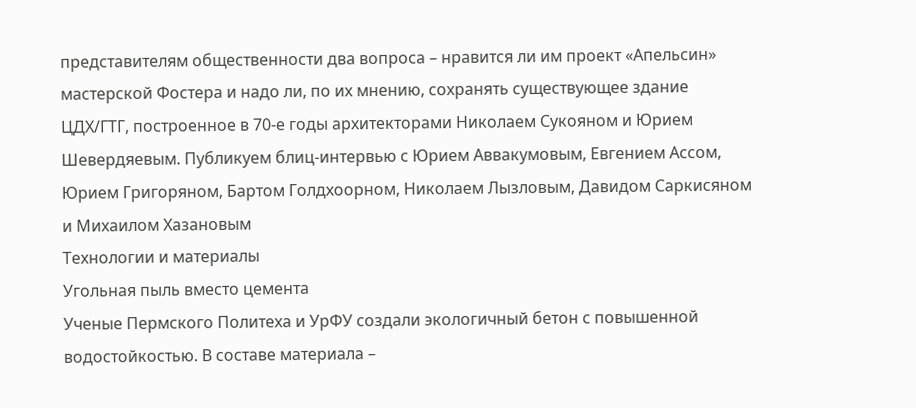представителям общественности два вопроса – нравится ли им проект «Апельсин» мастерской Фостера и надо ли, по их мнению, сохранять существующее здание ЦДХ/ГТГ, построенное в 70-е годы архитекторами Николаем Сукояном и Юрием Шевердяевым. Публикуем блиц-интервью с Юрием Аввакумовым, Евгением Ассом, Юрием Григоряном, Бартом Голдхоорном, Николаем Лызловым, Давидом Саркисяном и Михаилом Хазановым
Технологии и материалы
Угольная пыль вместо цемента
Ученые Пермского Политеха и УрФУ создали экологичный бетон с повышенной водостойкостью. В составе материала –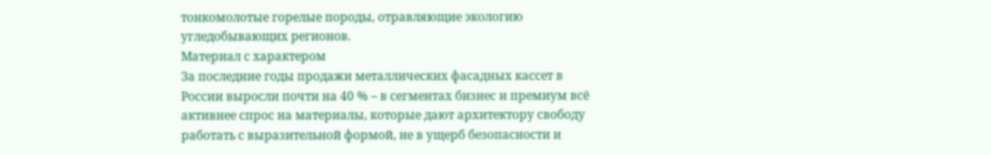тонкомолотые горелые породы, отравляющие экологию угледобывающих регионов.
Материал с характером
За последние годы продажи металлических фасадных кассет в России выросли почти на 40 % – в сегментах бизнес и премиум всё активнее спрос на материалы, которые дают архитектору свободу работать с выразительной формой, не в ущерб безопасности и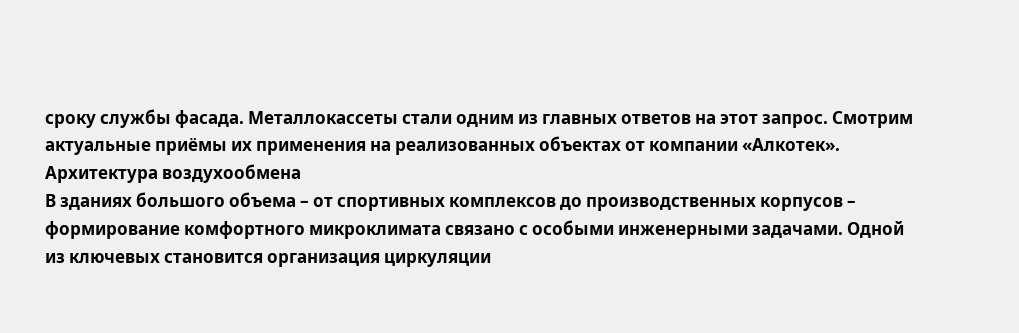сроку службы фасада. Металлокассеты стали одним из главных ответов на этот запрос. Смотрим актуальные приёмы их применения на реализованных объектах от компании «Алкотек».
Архитектура воздухообмена
В зданиях большого объема – от спортивных комплексов до производственных корпусов – формирование комфортного микроклимата связано с особыми инженерными задачами. Одной из ключевых становится организация циркуляции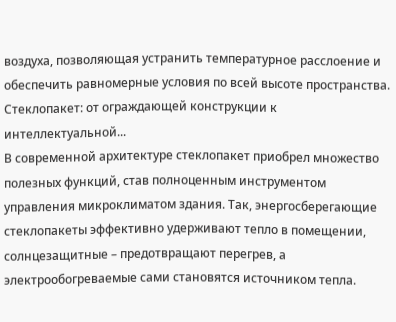воздуха, позволяющая устранить температурное расслоение и обеспечить равномерные условия по всей высоте пространства.
Стеклопакет: от ограждающей конструкции к интеллектуальной...
В современной архитектуре стеклопакет приобрел множество полезных функций, став полноценным инструментом управления микроклиматом здания. Так, энергосберегающие стеклопакеты эффективно удерживают тепло в помещении, солнцезащитные – предотвращают перегрев, а электрообогреваемые сами становятся источником тепла.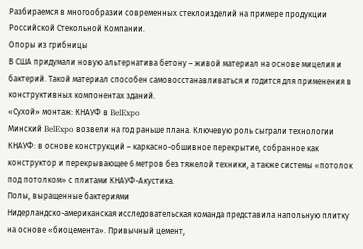Разбираемся в многообразии современных стеклоизделий на примере продукции Российской Стекольной Компании.
Опоры из грибницы
В США придумали новую альтернатива бетону – живой материал на основе мицелия и бактерий. Такой материал способен самовосстанавливаться и годится для применения в конструктивных компонентах зданий.
«Сухой» монтаж: КНАУФ в BelExpo
Минский BelExpo возвели на год раньше плана. Ключевую роль сыграли технологии КНАУФ: в основе конструкций – каркасно-обшивное перекрытие, собранное как конструктор и перекрывающее 6 метров без тяжелой техники, а также системы «потолок под потолком» с плитами КНАУФ-Акустика.
Полы, выращенные бактериями
Нидерландско-американская исследовательская команда представила напольную плитку на основе «биоцемента». Привычный цемент,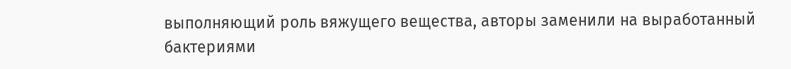выполняющий роль вяжущего вещества, авторы заменили на выработанный бактериями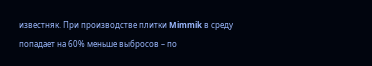известняк. При производстве плитки Mimmik в среду попадает на 60% меньше выбросов – по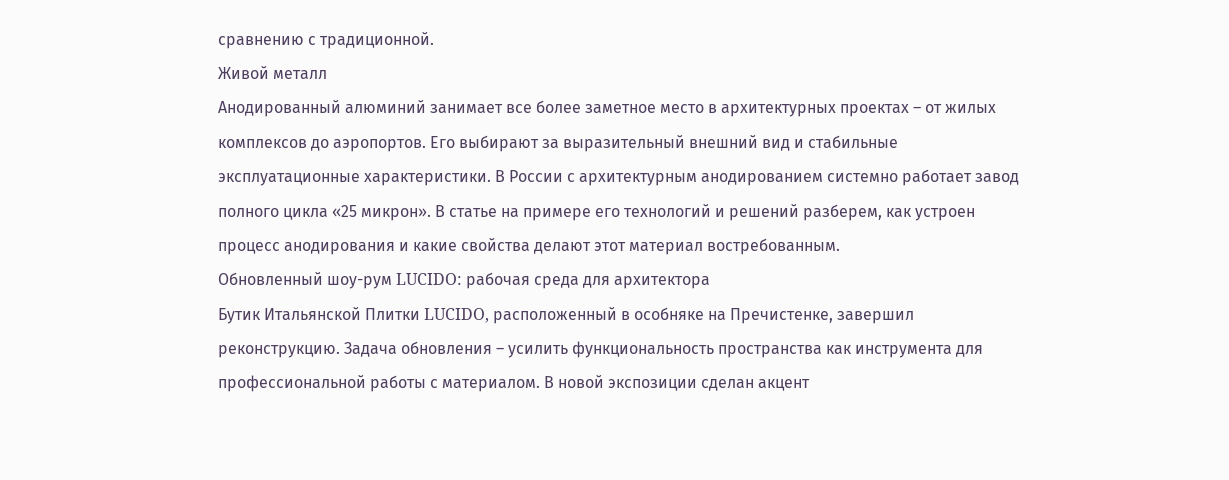сравнению с традиционной.
Живой металл
Анодированный алюминий занимает все более заметное место в архитектурных проектах – от жилых комплексов до аэропортов. Его выбирают за выразительный внешний вид и стабильные эксплуатационные характеристики. В России с архитектурным анодированием системно работает завод полного цикла «25 микрон». В статье на примере его технологий и решений разберем, как устроен процесс анодирования и какие свойства делают этот материал востребованным.
Обновленный шоу-рум LUCIDO: рабочая среда для архитектора
Бутик Итальянской Плитки LUCIDO, расположенный в особняке на Пречистенке, завершил реконструкцию. Задача обновления – усилить функциональность пространства как инструмента для профессиональной работы с материалом. В новой экспозиции сделан акцент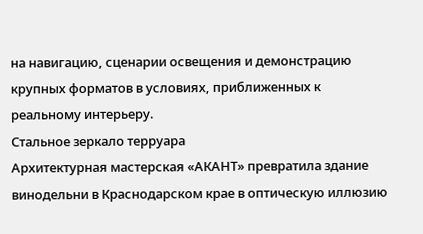на навигацию, сценарии освещения и демонстрацию крупных форматов в условиях, приближенных к реальному интерьеру.
Стальное зеркало терруара
Архитектурная мастерская «АКАНТ» превратила здание винодельни в Краснодарском крае в оптическую иллюзию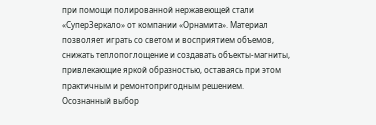при помощи полированной нержавеющей стали «СуперЗеркало» от компании «Орнамита». Материал позволяет играть со светом и восприятием объемов, снижать теплопоглощение и создавать объекты-магниты, привлекающие яркой образностью, оставаясь при этом практичным и ремонтопригодным решением.
Осознанный выбор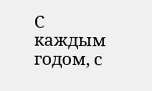С каждым годом, с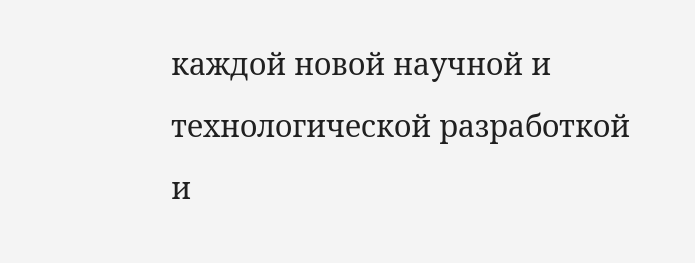каждой новой научной и технологической разработкой и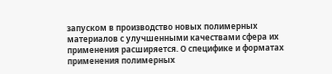запуском в производство новых полимерных материалов с улучшенными качествами сфера их применения расширяется. О специфике и форматах применения полимерных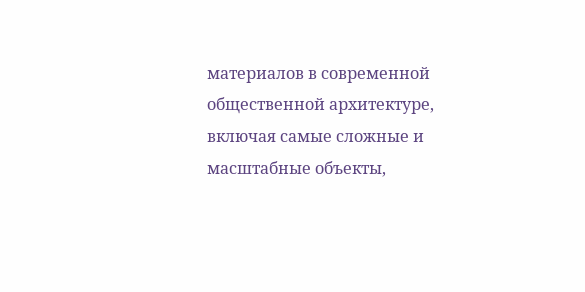материалов в современной общественной архитектуре, включая самые сложные и масштабные объекты,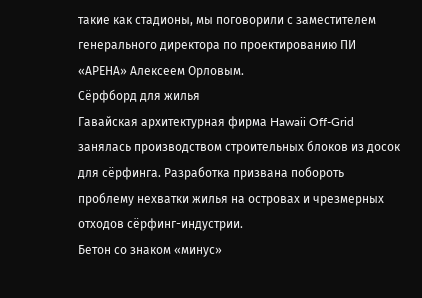такие как стадионы, мы поговорили с заместителем генерального директора по проектированию ПИ «АРЕНА» Алексеем Орловым.
Сёрфборд для жилья
Гавайская архитектурная фирма Hawaii Off-Grid занялась производством строительных блоков из досок для сёрфинга. Разработка призвана побороть проблему нехватки жилья на островах и чрезмерных отходов сёрфинг-индустрии.
Бетон со знаком «минус»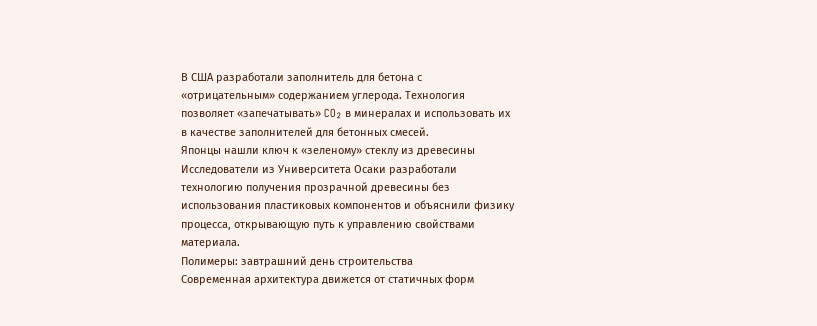В США разработали заполнитель для бетона с «отрицательным» содержанием углерода. Технология позволяет «запечатывать» CO₂ в минералах и использовать их в качестве заполнителей для бетонных смесей.
Японцы нашли ключ к «зеленому» стеклу из древесины
Исследователи из Университета Осаки разработали технологию получения прозрачной древесины без использования пластиковых компонентов и объяснили физику процесса, открывающую путь к управлению свойствами материала.
Полимеры: завтрашний день строительства
Современная архитектура движется от статичных форм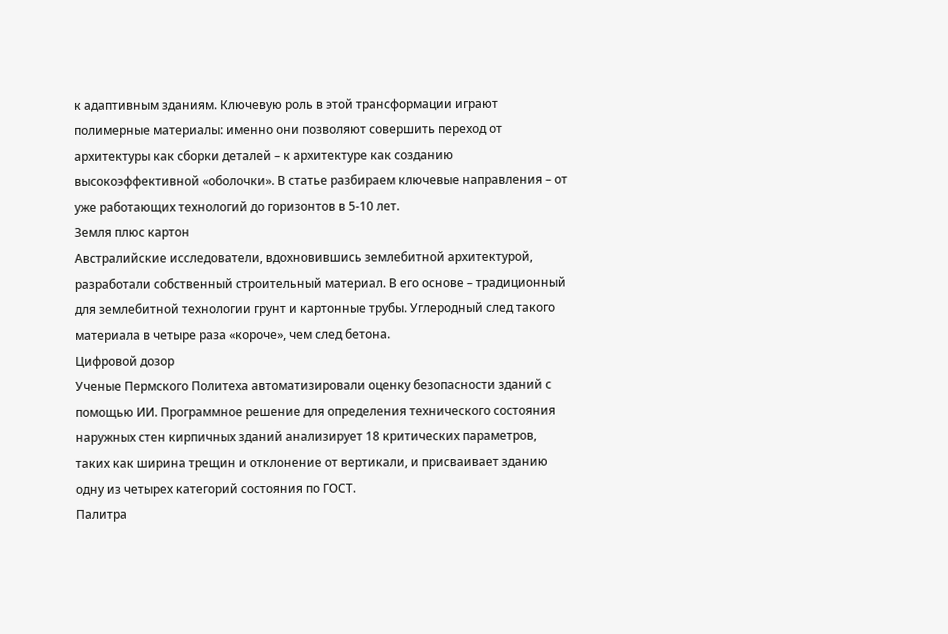к адаптивным зданиям. Ключевую роль в этой трансформации играют полимерные материалы: именно они позволяют совершить переход от архитектуры как сборки деталей – к архитектуре как созданию высокоэффективной «оболочки». В статье разбираем ключевые направления – от уже работающих технологий до горизонтов в 5-10 лет.
Земля плюс картон
Австралийские исследователи, вдохновившись землебитной архитектурой, разработали собственный строительный материал. В его основе – традиционный для землебитной технологии грунт и картонные трубы. Углеродный след такого материала в четыре раза «короче», чем след бетона.
Цифровой дозор
Ученые Пермского Политеха автоматизировали оценку безопасности зданий с помощью ИИ. Программное решение для определения технического состояния наружных стен кирпичных зданий анализирует 18 критических параметров, таких как ширина трещин и отклонение от вертикали, и присваивает зданию одну из четырех категорий состояния по ГОСТ.
Палитра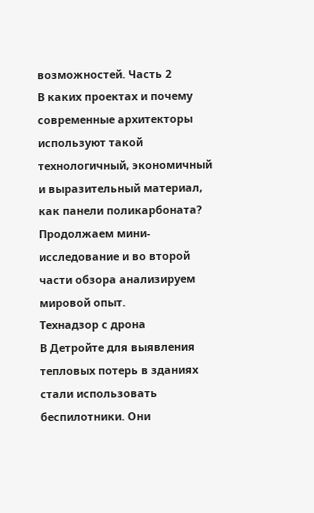возможностей. Часть 2
В каких проектах и почему современные архитекторы используют такой технологичный, экономичный и выразительный материал, как панели поликарбоната? Продолжаем мини-исследование и во второй части обзора анализируем мировой опыт.
Технадзор с дрона
В Детройте для выявления тепловых потерь в зданиях стали использовать беспилотники. Они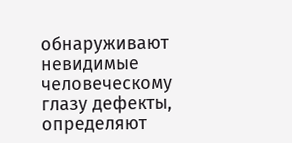обнаруживают невидимые человеческому глазу дефекты, определяют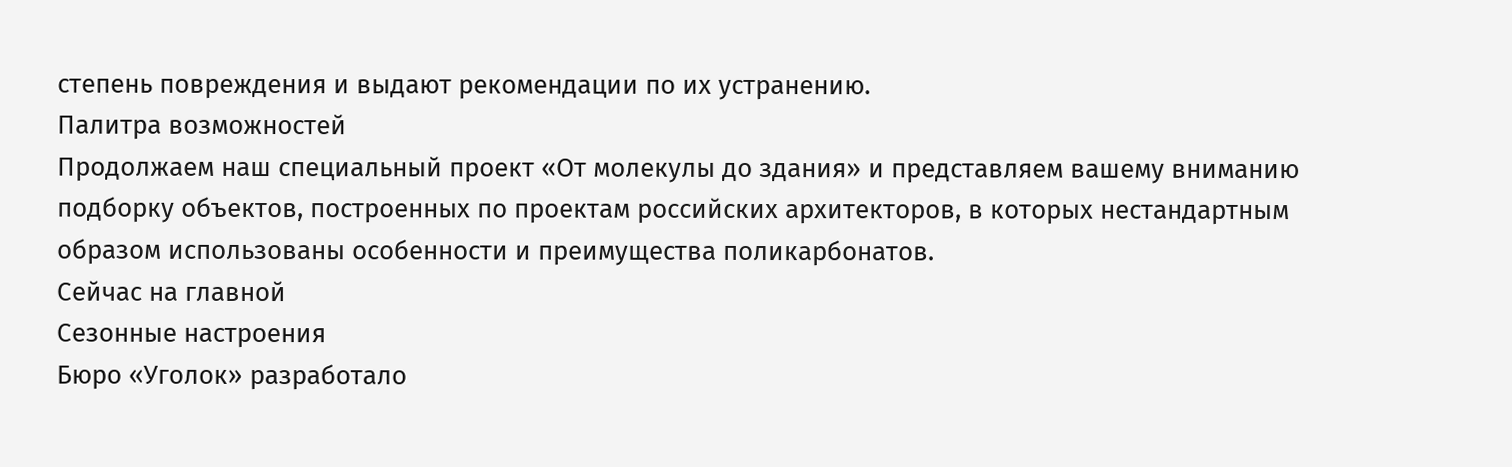степень повреждения и выдают рекомендации по их устранению.
Палитра возможностей
Продолжаем наш специальный проект «От молекулы до здания» и представляем вашему вниманию подборку объектов, построенных по проектам российских архитекторов, в которых нестандартным образом использованы особенности и преимущества поликарбонатов.
Сейчас на главной
Сезонные настроения
Бюро «Уголок» разработало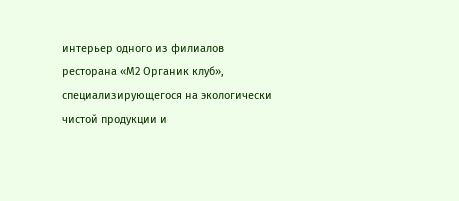интерьер одного из филиалов ресторана «М2 Органик клуб», специализирующегося на экологически чистой продукции и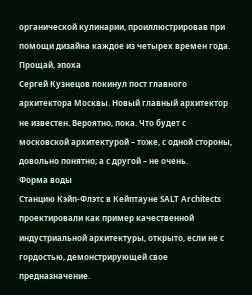органической кулинарии, проиллюстрировав при помощи дизайна каждое из четырех времен года.
Прощай, эпоха
Сергей Кузнецов покинул пост главного архитектора Москвы. Новый главный архитектор не известен. Вероятно, пока. Что будет с московской архитектурой – тоже, с одной стороны, довольно понятно; а с другой – не очень.
Форма воды
Станцию Кэйп-Флэтс в Кейптауне SALT Architects проектировали как пример качественной индустриальной архитектуры, открыто, если не с гордостью, демонстрирующей свое предназначение.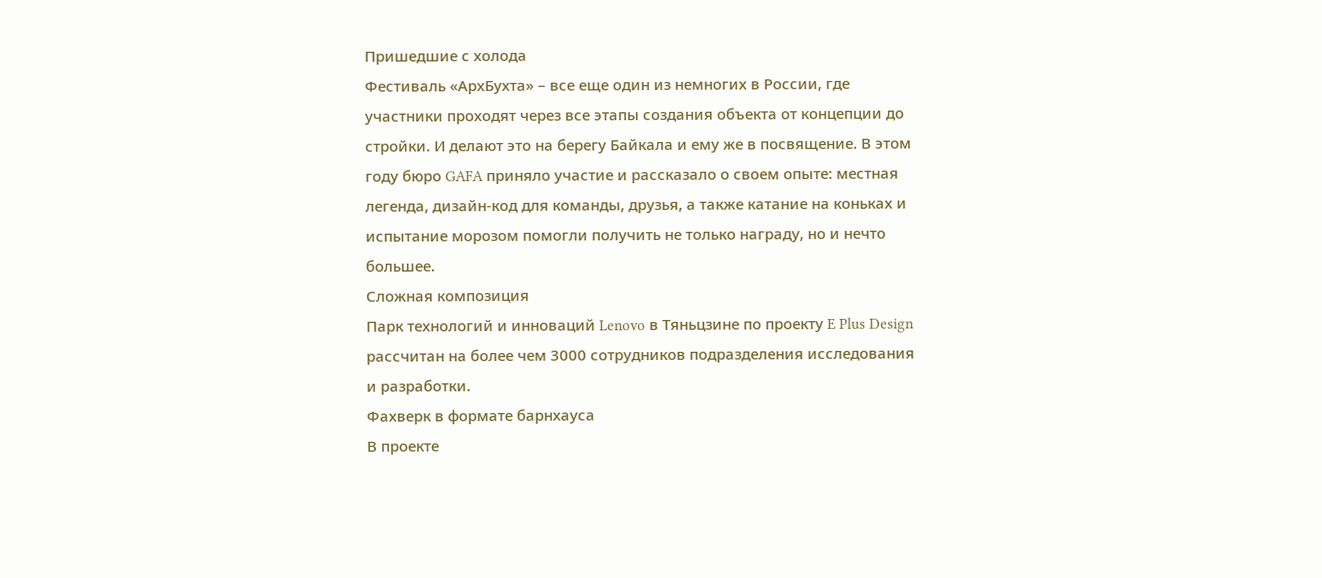Пришедшие с холода
Фестиваль «АрхБухта» – все еще один из немногих в России, где участники проходят через все этапы создания объекта от концепции до стройки. И делают это на берегу Байкала и ему же в посвящение. В этом году бюро GAFA приняло участие и рассказало о своем опыте: местная легенда, дизайн-код для команды, друзья, а также катание на коньках и испытание морозом помогли получить не только награду, но и нечто большее.
Сложная композиция
Парк технологий и инноваций Lenovo в Тяньцзине по проекту E Plus Design рассчитан на более чем 3000 сотрудников подразделения исследования и разработки.
Фахверк в формате барнхауса
В проекте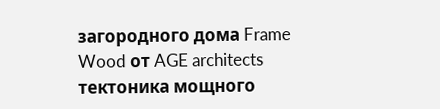загородного дома Frame Wood от AGE architects тектоника мощного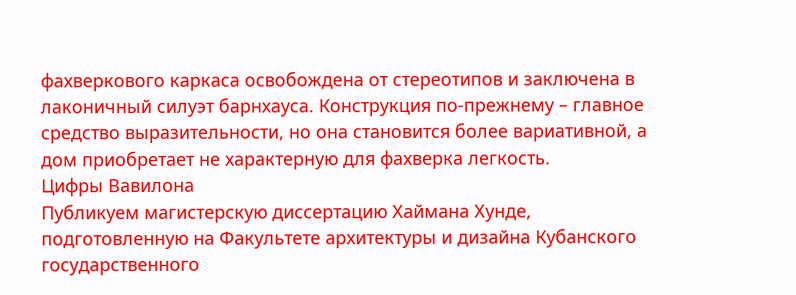фахверкового каркаса освобождена от стереотипов и заключена в лаконичный силуэт барнхауса. Конструкция по-прежнему – главное средство выразительности, но она становится более вариативной, а дом приобретает не характерную для фахверка легкость.
Цифры Вавилона
Публикуем магистерскую диссертацию Хаймана Хунде, подготовленную на Факультете архитектуры и дизайна Кубанского государственного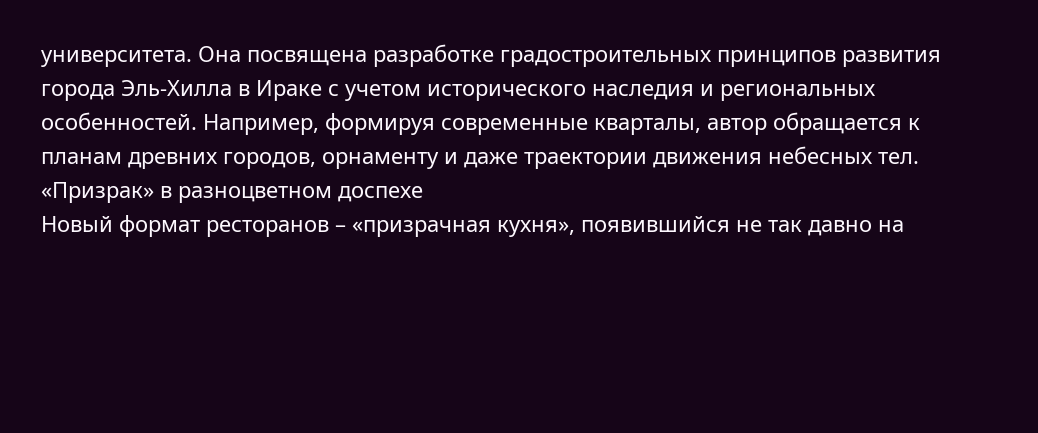университета. Она посвящена разработке градостроительных принципов развития города Эль-Хилла в Ираке с учетом исторического наследия и региональных особенностей. Например, формируя современные кварталы, автор обращается к планам древних городов, орнаменту и даже траектории движения небесных тел.
«Призрак» в разноцветном доспехе
Новый формат ресторанов – «призрачная кухня», появившийся не так давно на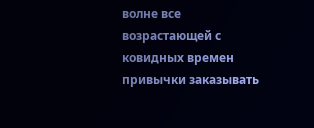волне все возрастающей с ковидных времен привычки заказывать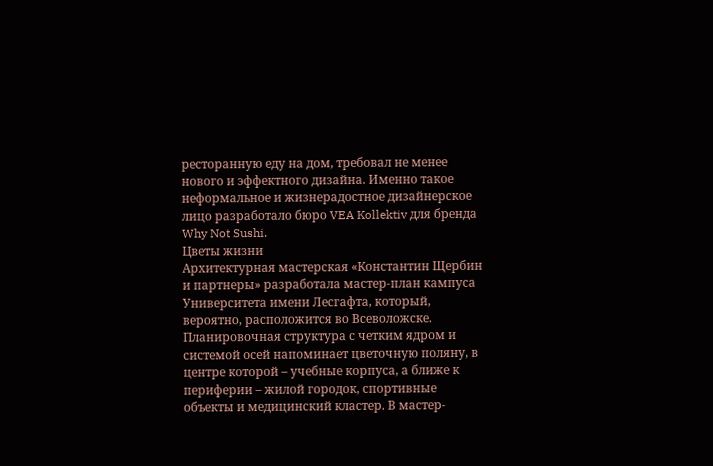ресторанную еду на дом, требовал не менее нового и эффектного дизайна. Именно такое неформальное и жизнерадостное дизайнерское лицо разработало бюро VEA Kollektiv для бренда Why Not Sushi.
Цветы жизни
Архитектурная мастерская «Константин Щербин и партнеры» разработала мастер-план кампуса Университета имени Лесгафта, который, вероятно, расположится во Всеволожске. Планировочная структура с четким ядром и системой осей напоминает цветочную поляну, в центре которой – учебные корпуса, а ближе к периферии – жилой городок, спортивные объекты и медицинский кластер. В мастер-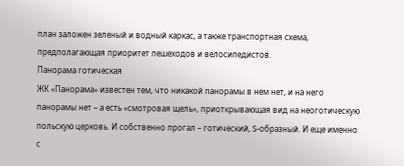план заложен зеленый и водный каркас, а также транспортная схема, предполагающая приоритет пешеходов и велосипедистов.
Панорама готическая
ЖК «Панорама» известен тем, что никакой панорамы в нем нет, и на него панорамы нет – а есть «смотровая щель», приоткрывающая вид на неоготическую польскую церковь. И собственно прогал – готический, S-образный. И еще именно с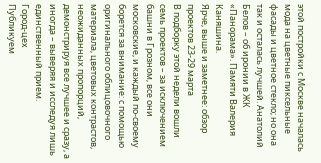этой постройки с Москве началась мода на цветные пиксельные фасады и цветное стекло; но она так и осталась лучшей. Анатолий Белов – об иронии в ЖК «Панорама». Памяти Валерия Каняшина.
Ярче, выше и заметнее: обзор проектов 23-29 марта
В подборку этой недели вошли семь проектов – за исключением башни в Грозном, все они московские, и каждый по-своему борется за внимание: с помощью оригинального облицовочного материала, цветовых контрастов, неожиданных пропорций, демонстрируя все лучшее и сразу, а иногда – выверяя и исследуя лишь единственный прием.
Город-цех
Публикуем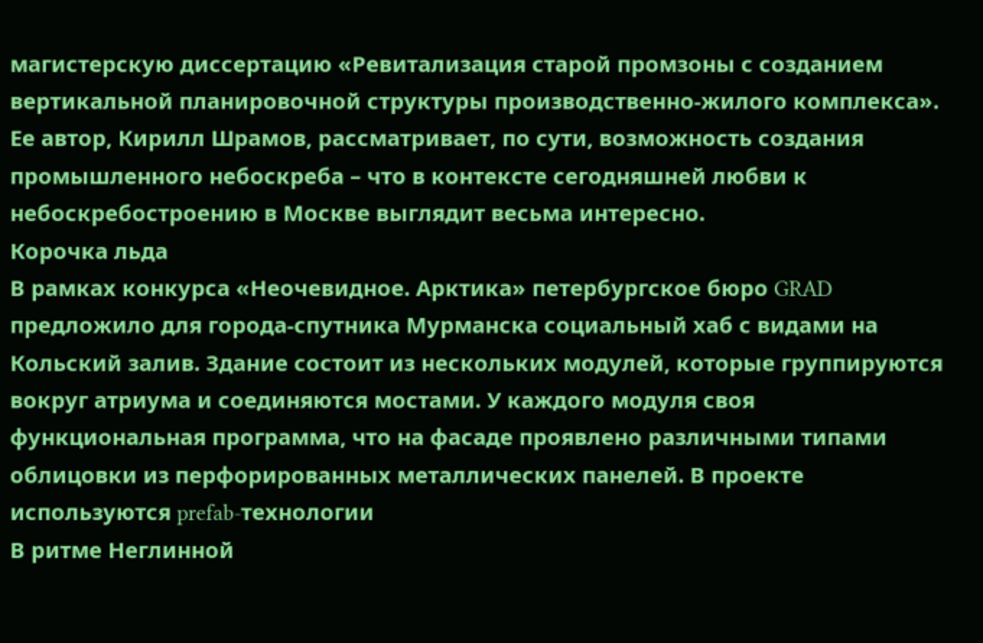магистерскую диссертацию «Ревитализация старой промзоны с созданием вертикальной планировочной структуры производственно-жилого комплекса». Ее автор, Кирилл Шрамов, рассматривает, по сути, возможность создания промышленного небоскреба – что в контексте сегодняшней любви к небоскребостроению в Москве выглядит весьма интересно.
Корочка льда
В рамках конкурса «Неочевидное. Арктика» петербургское бюро GRAD предложило для города-спутника Мурманска социальный хаб с видами на Кольский залив. Здание состоит из нескольких модулей, которые группируются вокруг атриума и соединяются мостами. У каждого модуля своя функциональная программа, что на фасаде проявлено различными типами облицовки из перфорированных металлических панелей. В проекте используются prefab-технологии
В ритме Неглинной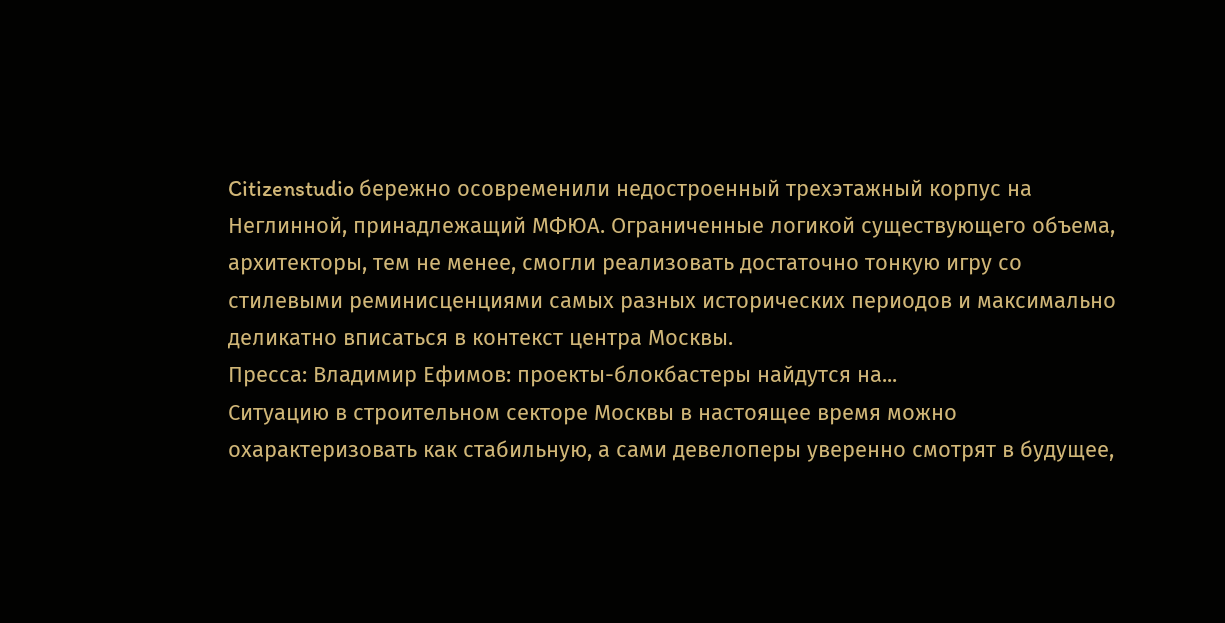Citizenstudio бережно осовременили недостроенный трехэтажный корпус на Неглинной, принадлежащий МФЮА. Ограниченные логикой существующего объема, архитекторы, тем не менее, смогли реализовать достаточно тонкую игру со стилевыми реминисценциями самых разных исторических периодов и максимально деликатно вписаться в контекст центра Москвы.
Пресса: Владимир Ефимов: проекты-блокбастеры найдутся на...
Ситуацию в строительном секторе Москвы в настоящее время можно охарактеризовать как стабильную, а сами девелоперы уверенно смотрят в будущее,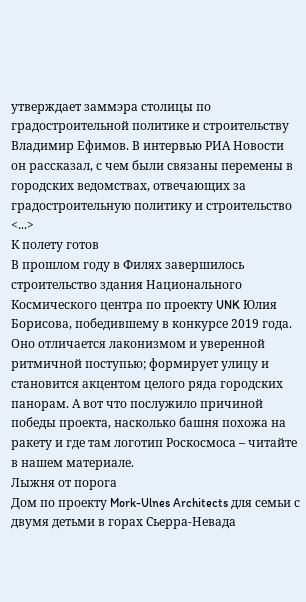утверждает заммэра столицы по градостроительной политике и строительству Владимир Ефимов. В интервью РИА Новости он рассказал, с чем были связаны перемены в городских ведомствах, отвечающих за градостроительную политику и строительство <...>
К полету готов
В прошлом году в Филях завершилось строительство здания Национального Космического центра по проекту UNK Юлия Борисова, победившему в конкурсе 2019 года. Оно отличается лаконизмом и уверенной ритмичной поступью; формирует улицу и становится акцентом целого ряда городских панорам. А вот что послужило причиной победы проекта, насколько башня похожа на ракету и где там логотип Роскосмоса – читайте в нашем материале.
Лыжня от порога
Дом по проекту Mork-Ulnes Architects для семьи с двумя детьми в горах Сьерра-Невада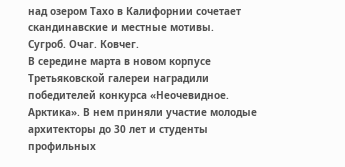над озером Тахо в Калифорнии сочетает скандинавские и местные мотивы.
Сугроб. Очаг. Ковчег.
В середине марта в новом корпусе Третьяковской галереи наградили победителей конкурса «Неочевидное. Арктика». В нем приняли участие молодые архитекторы до 30 лет и студенты профильных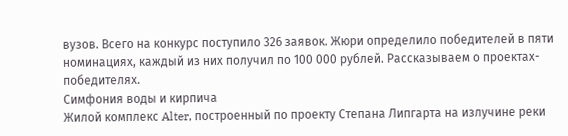вузов. Всего на конкурс поступило 326 заявок. Жюри определило победителей в пяти номинациях, каждый из них получил по 100 000 рублей. Рассказываем о проектах-победителях.
Симфония воды и кирпича
Жилой комплекс Alter, построенный по проекту Степана Липгарта на излучине реки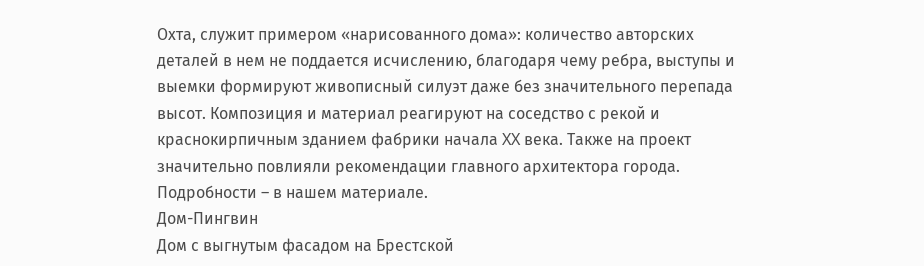Охта, служит примером «нарисованного дома»: количество авторских деталей в нем не поддается исчислению, благодаря чему ребра, выступы и выемки формируют живописный силуэт даже без значительного перепада высот. Композиция и материал реагируют на соседство с рекой и краснокирпичным зданием фабрики начала XX века. Также на проект значительно повлияли рекомендации главного архитектора города. Подробности – в нашем материале.
Дом-Пингвин
Дом с выгнутым фасадом на Брестской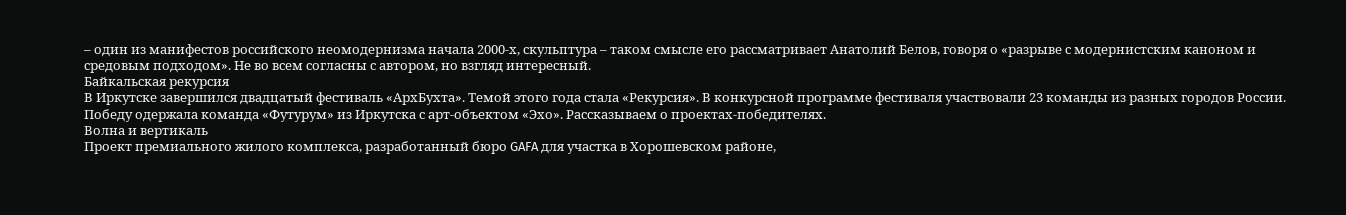– один из манифестов российского неомодернизма начала 2000-х, скульптура – таком смысле его рассматривает Анатолий Белов, говоря о «разрыве с модернистским каноном и средовым подходом». Не во всем согласны с автором, но взгляд интересный.
Байкальская рекурсия
В Иркутске завершился двадцатый фестиваль «АрхБухта». Темой этого года стала «Рекурсия». В конкурсной программе фестиваля участвовали 23 команды из разных городов России. Победу одержала команда «Футурум» из Иркутска с арт-объектом «Эхо». Рассказываем о проектах-победителях.
Волна и вертикаль
Проект премиального жилого комплекса, разработанный бюро GAFA для участка в Хорошевском районе,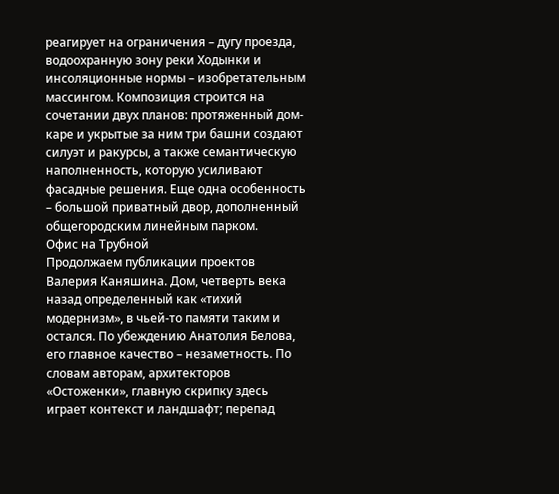реагирует на ограничения – дугу проезда, водоохранную зону реки Ходынки и инсоляционные нормы – изобретательным массингом. Композиция строится на сочетании двух планов: протяженный дом-каре и укрытые за ним три башни создают силуэт и ракурсы, а также семантическую наполненность, которую усиливают фасадные решения. Еще одна особенность – большой приватный двор, дополненный общегородским линейным парком.
Офис на Трубной
Продолжаем публикации проектов Валерия Каняшина. Дом, четверть века назад определенный как «тихий модернизм», в чьей-то памяти таким и остался. По убеждению Анатолия Белова, его главное качество – незаметность. По словам авторам, архитекторов «Остоженки», главную скрипку здесь играет контекст и ландшафт; перепад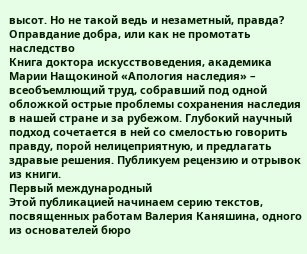высот. Но не такой ведь и незаметный, правда?
Оправдание добра, или как не промотать наследство
Книга доктора искусствоведения, академика Марии Нащокиной «Апология наследия» – всеобъемлющий труд, собравший под одной обложкой острые проблемы сохранения наследия в нашей стране и за рубежом. Глубокий научный подход сочетается в ней со смелостью говорить правду, порой нелицеприятную, и предлагать здравые решения. Публикуем рецензию и отрывок из книги.
Первый международный
Этой публикацией начинаем серию текстов, посвященных работам Валерия Каняшина, одного из основателей бюро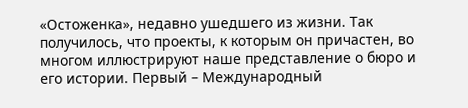«Остоженка», недавно ушедшего из жизни. Так получилось, что проекты, к которым он причастен, во многом иллюстрируют наше представление о бюро и его истории. Первый – Международный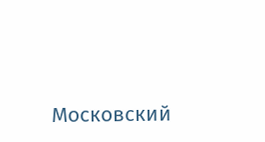Московский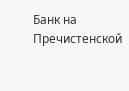Банк на Пречистенской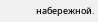набережной.